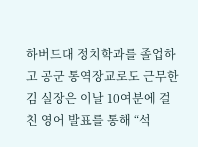하버드대 정치학과를 졸업하고 공군 통역장교로도 근무한 김 실장은 이날 10여분에 걸친 영어 발표를 통해 “석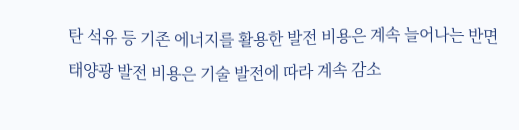탄 석유 등 기존 에너지를 활용한 발전 비용은 계속 늘어나는 반면 태양광 발전 비용은 기술 발전에 따라 계속 감소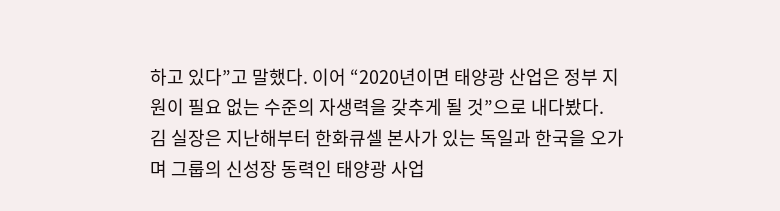하고 있다”고 말했다. 이어 “2020년이면 태양광 산업은 정부 지원이 필요 없는 수준의 자생력을 갖추게 될 것”으로 내다봤다.
김 실장은 지난해부터 한화큐셀 본사가 있는 독일과 한국을 오가며 그룹의 신성장 동력인 태양광 사업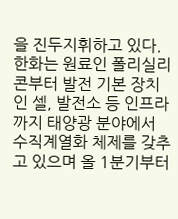을 진두지휘하고 있다. 한화는 원료인 폴리실리콘부터 발전 기본 장치인 셀, 발전소 등 인프라까지 태양광 분야에서 수직계열화 체제를 갖추고 있으며 올 1분기부터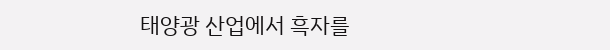태양광 산업에서 흑자를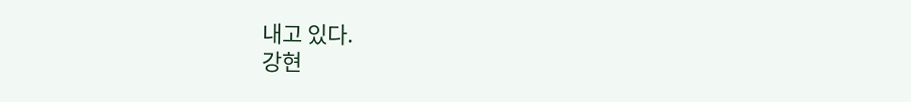내고 있다.
강현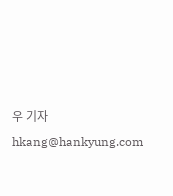우 기자 hkang@hankyung.com